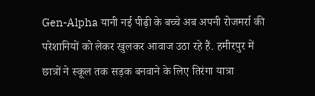Gen-Alpha यानी नई पीढ़ी के बच्चे अब अपनी रोजमर्रा की परेशानियों को लेकर खुलकर आवाज उठा रहे हैं. हमीरपुर में छात्रों ने स्कूल तक सड़क बनवाने के लिए तिरंगा यात्रा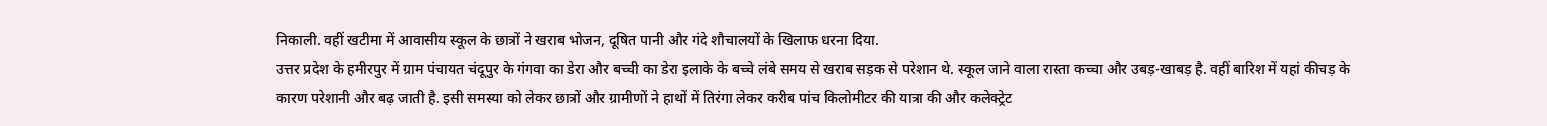निकाली. वहीं खटीमा में आवासीय स्कूल के छात्रों ने खराब भोजन, दूषित पानी और गंदे शौचालयों के खिलाफ धरना दिया.
उत्तर प्रदेश के हमीरपुर में ग्राम पंचायत चंदूपुर के गंगवा का डेरा और बच्ची का डेरा इलाके के बच्चे लंबे समय से खराब सड़क से परेशान थे. स्कूल जाने वाला रास्ता कच्चा और उबड़-खाबड़ है. वहीं बारिश में यहां कीचड़ के कारण परेशानी और बढ़ जाती है. इसी समस्या को लेकर छात्रों और ग्रामीणों ने हाथों में तिरंगा लेकर करीब पांच किलोमीटर की यात्रा की और कलेक्ट्रेट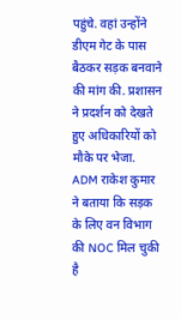पहुंचे. वहां उन्होंने डीएम गेट के पास बैठकर सड़क बनवाने की मांग की. प्रशासन ने प्रदर्शन को देखते हुए अधिकारियों को मौके पर भेजा. ADM राकेश कुमार ने बताया कि सड़क के लिए वन विभाग की NOC मिल चुकी है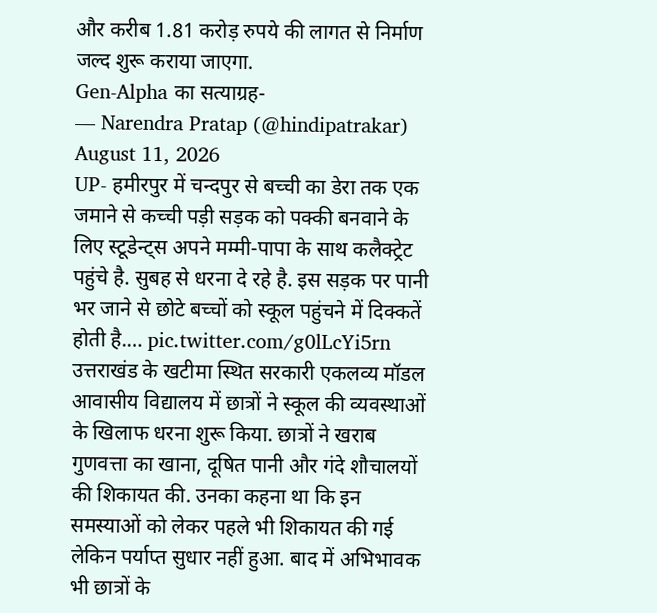और करीब 1.81 करोड़ रुपये की लागत से निर्माण जल्द शुरू कराया जाएगा.
Gen-Alpha का सत्याग्रह-
— Narendra Pratap (@hindipatrakar) August 11, 2026
UP- हमीरपुर में चन्दपुर से बच्ची का डेरा तक एक जमाने से कच्ची पड़ी सड़क को पक्की बनवाने के लिए स्टूडेन्ट्स अपने मम्मी-पापा के साथ कलैक्ट्रेट पहुंचे है. सुबह से धरना दे रहे है. इस सड़क पर पानी भर जाने से छोटे बच्चों को स्कूल पहुंचने में दिक्कतें होती है.… pic.twitter.com/g0lLcYi5rn
उत्तराखंड के खटीमा स्थित सरकारी एकलव्य मॉडल आवासीय विद्यालय में छात्रों ने स्कूल की व्यवस्थाओं के खिलाफ धरना शुरू किया. छात्रों ने खराब गुणवत्ता का खाना, दूषित पानी और गंदे शौचालयों की शिकायत की. उनका कहना था कि इन समस्याओं को लेकर पहले भी शिकायत की गई लेकिन पर्याप्त सुधार नहीं हुआ. बाद में अभिभावक भी छात्रों के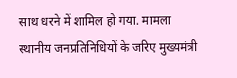साथ धरने में शामिल हो गया. मामला स्थानीय जनप्रतिनिधियों के जरिए मुख्यमंत्री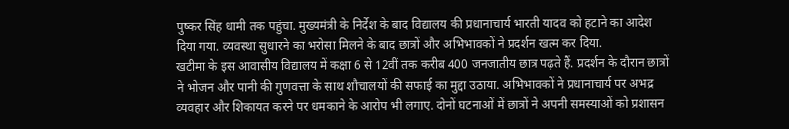पुष्कर सिंह धामी तक पहुंचा. मुख्यमंत्री के निर्देश के बाद विद्यालय की प्रधानाचार्य भारती यादव को हटाने का आदेश दिया गया. व्यवस्था सुधारने का भरोसा मिलने के बाद छात्रों और अभिभावकों ने प्रदर्शन खत्म कर दिया.
खटीमा के इस आवासीय विद्यालय में कक्षा 6 से 12वीं तक करीब 400 जनजातीय छात्र पढ़ते हैं. प्रदर्शन के दौरान छात्रों ने भोजन और पानी की गुणवत्ता के साथ शौचालयों की सफाई का मुद्दा उठाया. अभिभावकों ने प्रधानाचार्य पर अभद्र व्यवहार और शिकायत करने पर धमकाने के आरोप भी लगाए. दोनों घटनाओं में छात्रों ने अपनी समस्याओं को प्रशासन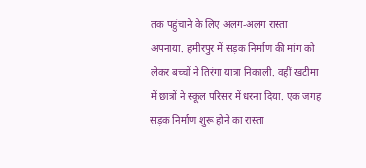तक पहुंचाने के लिए अलग-अलग रास्ता अपनाया. हमीरपुर में सड़क निर्माण की मांग को लेकर बच्चों ने तिरंगा यात्रा निकाली. वहीं खटीमा में छात्रों ने स्कूल परिसर में धरना दिया. एक जगह सड़क निर्माण शुरू होने का रास्ता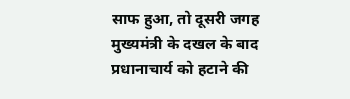साफ हुआ, तो दूसरी जगह मुख्यमंत्री के दखल के बाद प्रधानाचार्य को हटाने की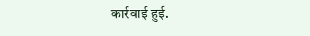कार्रवाई हुई.